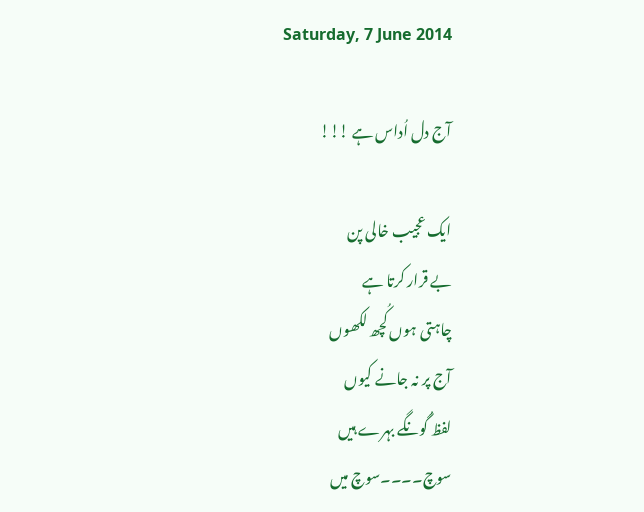Saturday, 7 June 2014

آج دل اُداس ہے !!!

ایک عجیب خالی پن
بے قرار کرتا ہے
چاہتی ہوں کُچھ لکھوں
آج پر نہ جانے کیوں
لفظ گُونگے بہرے ہیں
سوچ۔۔۔۔سوچ میں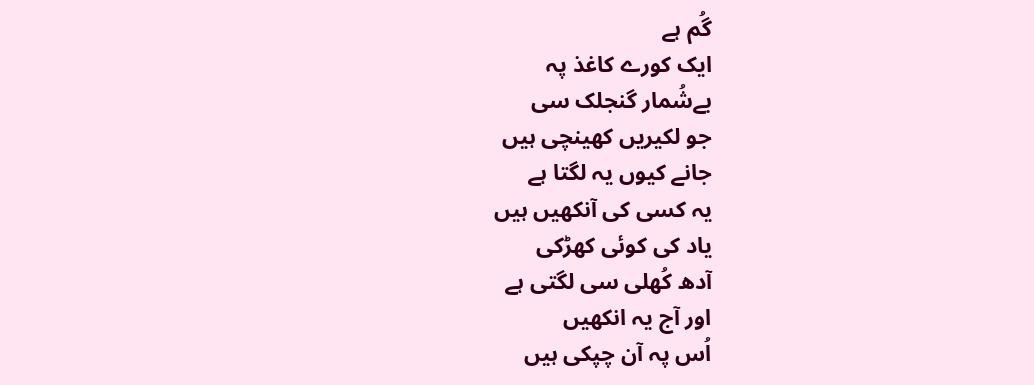گُم ہے
ایک کورے کاغذ پہ
بےشُمار گنجلک سی
جو لکیریں کھینچی ہیں
جانے کیوں یہ لگتا ہے
یہ کسی کی آنکھیں ہیں
یاد کی کوئی کھڑکی
آدھ کُھلی سی لگتی ہے
اور آج یہ انکھیں
اُس پہ آن چپکی ہیں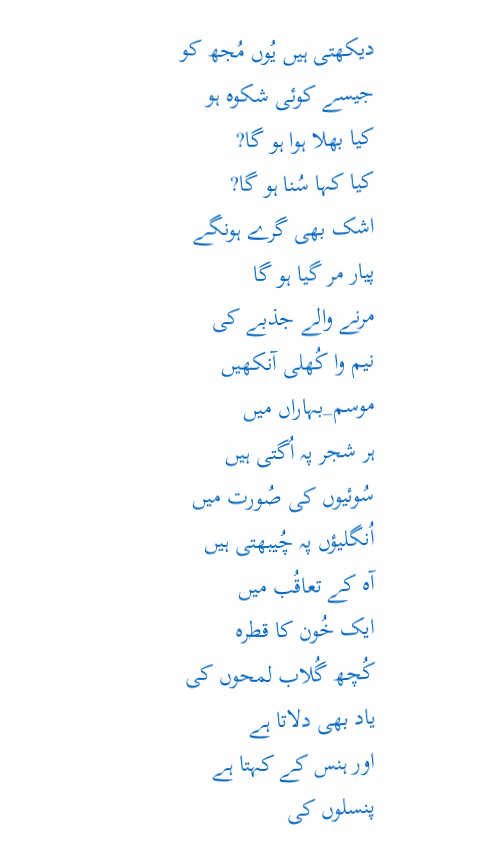دیکھتی ہیں یُوں مُجھ کو
جیسے کوئی شکوہ ہو
کیا بھلا ہوا ہو گا?
کیا کہا سُنا ہو گا?
اشک بھی گرے ہونگے
پیار مر گیا ہو گا
مرنے والے جذبے کی
نیم وا کُھلی آنکھیں
موسم_بہاراں میں
ہر شجر پہ اُگتی ہیں
سُوئیوں کی صُورت میں
اُنگلیؤں پہ چُیبھتی ہیں
آہ کے تعاقُب میں
ایک خُون کا قطرہ
کُچھ گُلاب لمحوں کی
یاد بھی دلاتا ہے
اور ہنس کے کہتا ہے
پنسلوں کی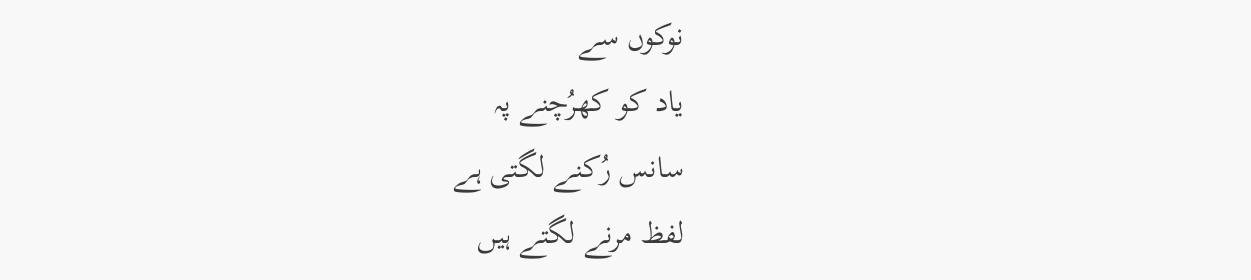نوکوں سے
یاد کو کھرُچنے پہ
سانس رُکنے لگتی ہے
لفظ مرنے لگتے ہیں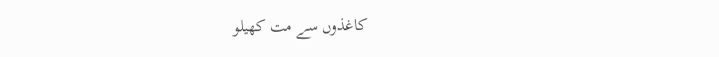کاغذوں سے مت کھیلو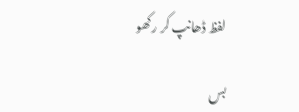لفظ ڈھانپ کر رکھو

بس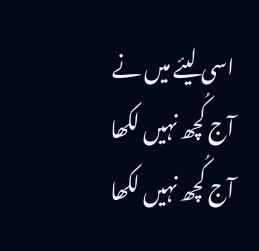اسی لیئے میں نے
آج کُچھ نہیں لکھا
آج کُچھ نہیں لکھا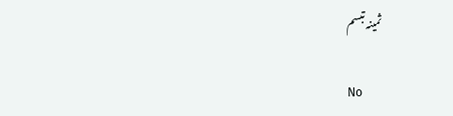ثمینہ تبسم

No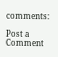comments:

Post a Comment